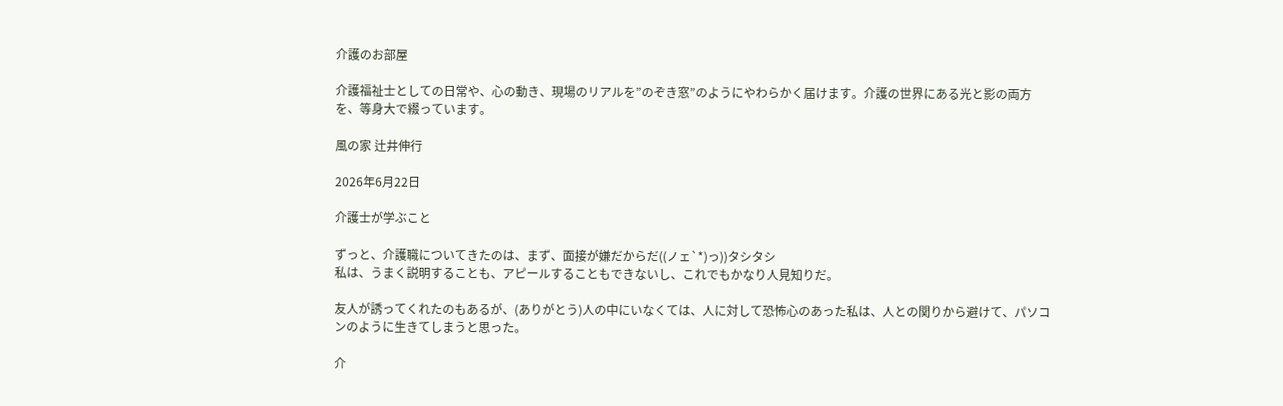介護のお部屋

介護福祉士としての日常や、心の動き、現場のリアルを”のぞき窓”のようにやわらかく届けます。介護の世界にある光と影の両方を、等身大で綴っています。

風の家 辻井伸行

2026年6月22日

介護士が学ぶこと

ずっと、介護職についてきたのは、まず、面接が嫌だからだ((ノェ`*)っ))タシタシ
私は、うまく説明することも、アピールすることもできないし、これでもかなり人見知りだ。

友人が誘ってくれたのもあるが、(ありがとう)人の中にいなくては、人に対して恐怖心のあった私は、人との関りから避けて、パソコンのように生きてしまうと思った。

介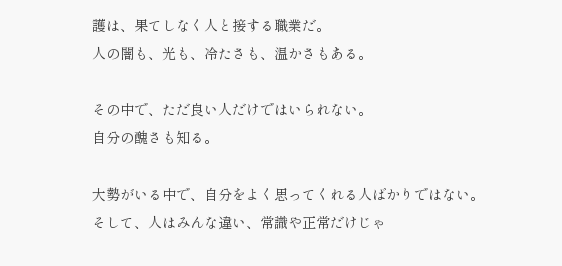護は、果てしなく人と接する職業だ。
人の闇も、光も、冷たさも、温かさもある。

その中で、ただ良い人だけではいられない。
自分の醜さも知る。

大勢がいる中で、自分をよく思ってくれる人ばかりではない。
そして、人はみんな違い、常識や正常だけじゃ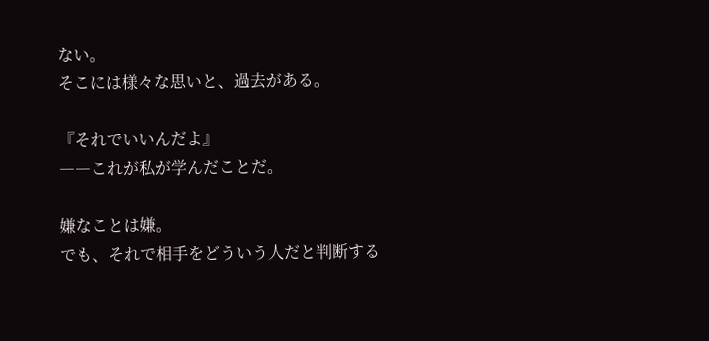ない。
そこには様々な思いと、過去がある。

『それでいいんだよ』
――これが私が学んだことだ。

嫌なことは嫌。
でも、それで相手をどういう人だと判断する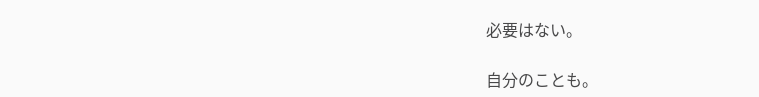必要はない。

自分のことも。